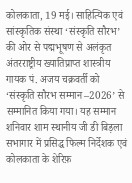कोलकाता, 19 मई। साहित्यिक एवं सांस्कृतिक संस्था ‘संस्कृति सौरभ’ की ओर से पद्मभूषण से अलंकृत अंतरराष्ट्रीय ख्यातिप्राप्त शास्त्रीय गायक पं. अजय चक्रवर्ती को ‘संस्कृति सौरभ सम्मान –2026’ से सम्मानित किया गया। यह सम्मान शनिवार शाम स्थानीय जी डी बिड़ला सभागार में प्रसिद्ध फिल्म निर्देशक एवं कोलकाता के शेरिफ़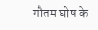गौतम घोष के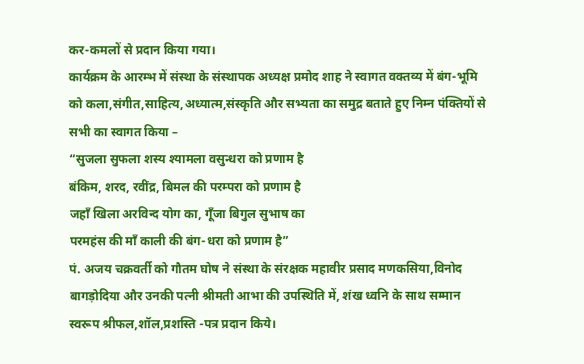कर-कमलों से प्रदान किया गया।
कार्यक्रम के आरम्भ में संस्था के संस्थापक अध्यक्ष प्रमोद शाह ने स्वागत वक्तव्य में बंग-भूमि को कला,संगीत,साहित्य,अध्यात्म,संस्कृति और सभ्यता का समुद्र बताते हुए निम्न पंक्तियों से सभी का स्वागत किया –
“सुजला सुफला शस्य श्यामला वसुन्धरा को प्रणाम है
बंकिम, शरद, रवींद्र, बिमल की परम्परा को प्रणाम है
जहाँ खिला अरविन्द योग का, गूँजा बिगुल सुभाष का
परमहंस की माँ काली की बंग-धरा को प्रणाम है”
पं. अजय चक्रवर्ती को गौतम घोष ने संस्था के संरक्षक महावीर प्रसाद मणकसिया,विनोद बागड़ोदिया और उनकी पत्नी श्रीमती आभा की उपस्थिति में, शंख ध्वनि के साथ सम्मान स्वरूप श्रीफल,शॉल,प्रशस्ति -पत्र प्रदान किये।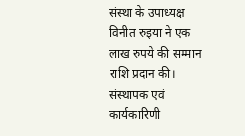संस्था के उपाध्यक्ष विनीत रुइया ने एक लाख रुपये की सम्मान राशि प्रदान की। संस्थापक एवं कार्यकारिणी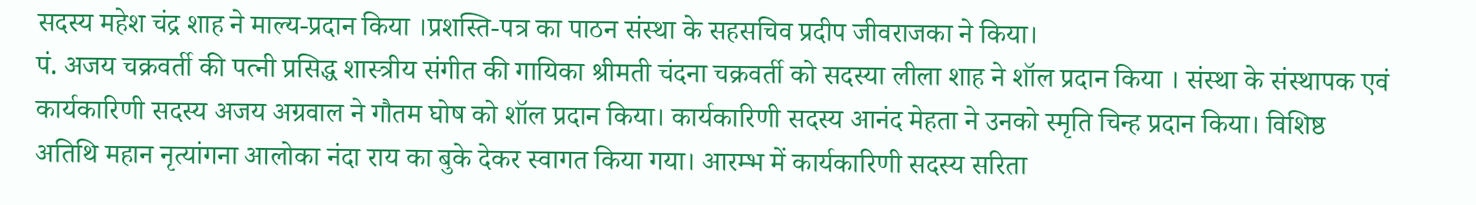सदस्य महेश चंद्र शाह ने माल्य-प्रदान किया ।प्रशस्ति-पत्र का पाठन संस्था के सहसचिव प्रदीप जीवराजका ने किया।
पं. अजय चक्रवर्ती की पत्नी प्रसिद्ध शास्त्रीय संगीत की गायिका श्रीमती चंदना चक्रवर्ती को सदस्या लीला शाह ने शॉल प्रदान किया । संस्था के संस्थापक एवं कार्यकारिणी सदस्य अजय अग्रवाल ने गौतम घोष को शॉल प्रदान किया। कार्यकारिणी सदस्य आनंद मेहता ने उनको स्मृति चिन्ह प्रदान किया। विशिष्ठ अतिथि महान नृत्यांगना आलोका नंदा राय का बुके देकर स्वागत किया गया। आरम्भ में कार्यकारिणी सदस्य सरिता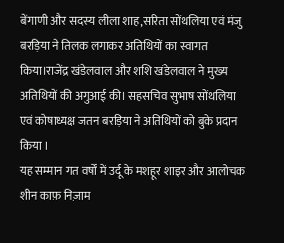बेंगाणी और सदस्य लीला शाह,सरिता सोंथलिया एवं मंजु बरड़िया ने तिलक लगाकर अतिथियों का स्वागत किया।राजेंद्र खंडेलवाल और शशि खंडेलवाल ने मुख्य अतिथियों की अगुआई की। सहसचिव सुभाष सोंथलिया एवं कोषाध्यक्ष जतन बरड़िया ने अतिथियों को बुके प्रदान किया ।
यह सम्मान गत वर्षों में उर्दू के मशहूर शाइर और आलोचक शीन काफ़ निज़ाम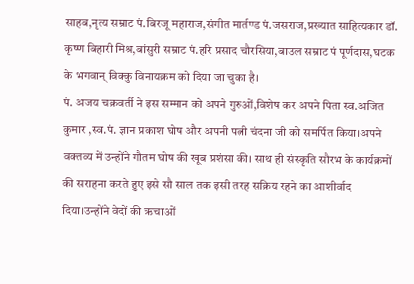साहब,नृत्य सम्राट पं.बिरजू महाराज,संगीत मार्तण्ड पं.जसराज,प्रख्यात साहित्यकार डॉ. कृष्ण बिहारी मिश्र,बांसुरी सम्राट पं.हरि प्रसाद चौरसिया,बाउल सम्राट पं पूर्णदास,घटक के भगवान् विक्कु विनायक्रम को दिया जा चुका है।
पं. अजय चक्रवर्ती ने इस सम्मान को अपने गुरुओं,विशेष कर अपने पिता स्व.अजित कुमार ,स्व.पं. ज्ञान प्रकाश घोष और अपनी पत्नी चंदना जी को समर्पित किया।अपने वक्तव्य में उन्होंने गौतम घोष की खूब प्रशंसा की। साथ ही संस्कृति सौरभ के कार्यक्रमों की सराहना करते हुए इसे सौ साल तक इसी तरह सक्रिय रहने का आशीर्वाद दिया।उन्होंने वेदों की ऋचाओं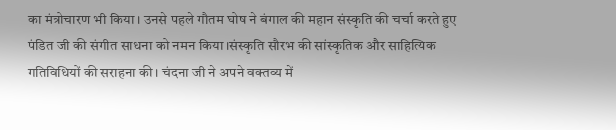का मंत्रोचारण भी किया। उनसे पहले गौतम घोष ने बंगाल की महान संस्कृति की चर्चा करते हुए
पंडित जी की संगीत साधना को नमन किया।संस्कृति सौरभ की सांस्कृतिक और साहित्यिक गतिविधियों की सराहना की। चंदना जी ने अपने वक्तव्य में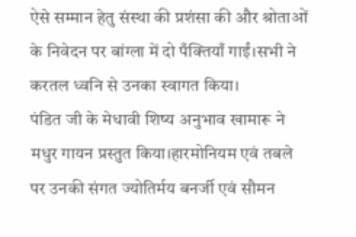ऐसे सम्मान हेतु संस्था की प्रशंसा की और श्रोताओं के निवेदन पर बांग्ला में दो पँक्तियाँ गाईं।सभी ने करतल ध्वनि से उनका स्वागत किया।
पंडित जी के मेधावी शिष्य अनुभाव खामारू ने मधुर गायन प्रस्तुत किया।हारमोनियम एवं तबले पर उनकी संगत ज्योतिर्मय बनर्जी एवं सौमन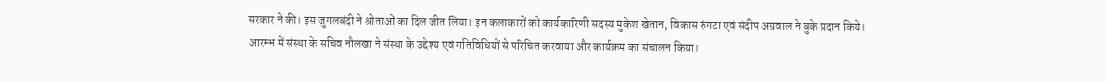सरकार ने की। इस जुगलबंदी ने श्रोताओं का दिल जीत लिया। इन कलाकारों को कार्यकारिणी सदस्य मुकेश खेतान, विकास रुंगटा एवं संदीप अग्रवाल ने बुके प्रदान किये।
आरम्भ में संस्था के सचिव नौलखा ने संस्था के उद्देश्य एवं गतिविधियों से परिचित करवाया और कार्यक्रम का संचालन किया।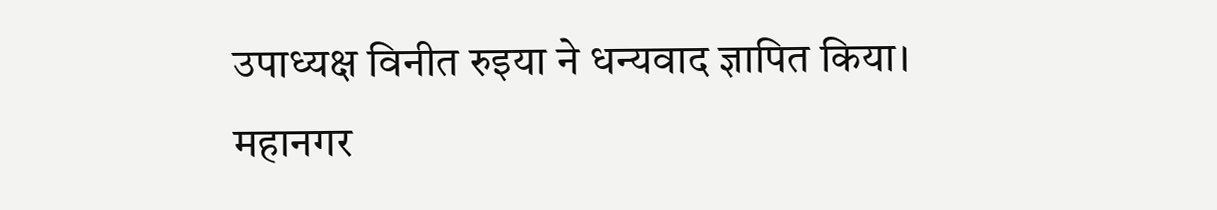उपाध्यक्ष विनीत रुइया ने धन्यवाद ज्ञापित किया।
महानगर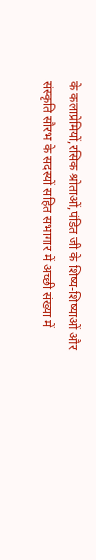के कलाप्रेमियों,रसिक श्रोताओं,पंडित जी के शिष्य-शिष्याओं और संस्कृति सौरभ के सदस्यों सहित सभागार में अच्छी संख्या में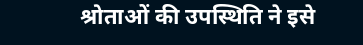श्रोताओं की उपस्थिति ने इसे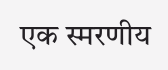एक स्मरणीय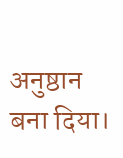अनुष्ठान बना दिया।